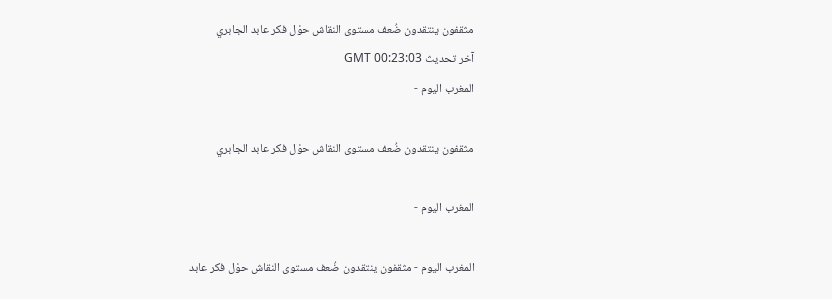مثقفون ينتقدون ضُعف مستوى النقاش حوْل فكر عابد الجابري
آخر تحديث GMT 00:23:03
المغرب اليوم -

مثقفون ينتقدون ضُعف مستوى النقاش حوْل فكر عابد الجابري

المغرب اليوم -

المغرب اليوم - مثقفون ينتقدون ضُعف مستوى النقاش حوْل فكر عابد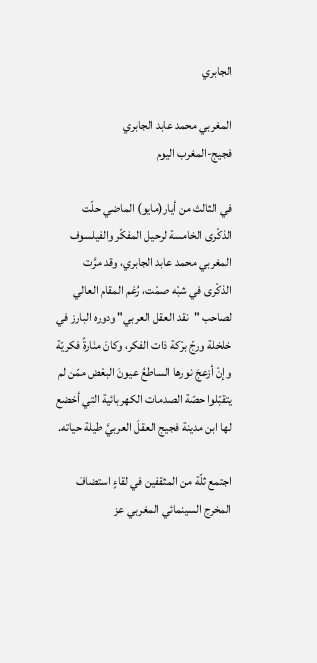الجابري

المغربي محمد عابد الجابري
فجيج-المغرب اليوم

في الثالث من أيار(مايو) الماضي حلّت الذكْرى الخامسة لرحيل المفكّر والفيلسوف المغربي محمد عابد الجابري، وقد مرَّت الذكْرى في شبْه صمْت، رُغم المقام العالي لصاحب "نقد العقل العربي" ودوره البارز في خلخلة ورجّ برْكة ذات الفكر، وكانَ منَارةً فكريّة وإنْ أزعجَ نورها الساطعُ عيونَ البعْض ممّن لم يتقبّلوا حصّة الصدمات الكهربائية التي أخضع لها ابن مدينة فجيج العقلَ العربيَّ طيلة حياته.

اجتمع ثلّة من المثقفين في لقاءٍ استضافَ المخرج السينمائي المغربي عز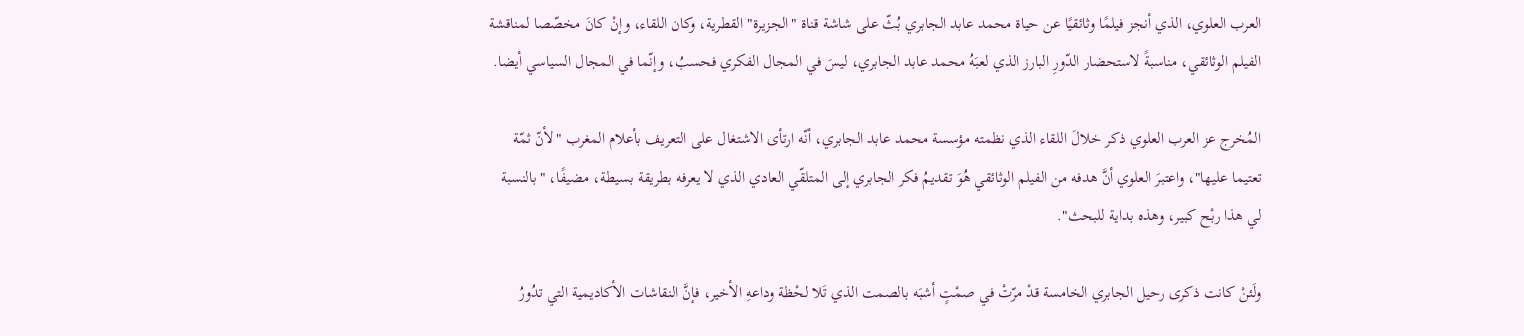العرب العلوي، الذي أنجز فيلمًا وثائقيًا عن حياة محمد عابد الجابري بُثّ على شاشة قناة "الجزيرة" القطرية، وكان اللقاء، وإنْ كانَ مخصّصا لمناقشة الفيلم الوثائقي، مناسبةً لاستحضار الدّورِ البارز الذي لعبَهُ محمد عابد الجابري، ليسَ في المجال الفكري فحسبُ، وإنّما في المجال السياسي أيضا.

المُخرج عز العرب العلوي ذكر خلالَ اللقاء الذي نظمته مؤسسة محمد عابد الجابري، أنّه ارتأى الاشتغال على التعريف بأعلام المغرب "لأنّ ثمّة تعتيما عليها"، واعتبرَ العلوي أنَّ هدفه من الفيلم الوثائقي هُوَ تقديمُ فكر الجابري إلى المتلقّي العادي الذي لا يعرفه بطريقة بسيطة، مضيفًا، "بالنسبة لي هذا ربْح كبير، وهذه بداية للبحث".

ولَئنْ كانت ذكرى رحيل الجابري الخامسة قدْ مرّتْ في صمْتٍ أشبَه بالصمت الذي تَلا لحْظة وداعهِ الأخير، فإنَّ النقاشات الأكاديمية التي تدُورُ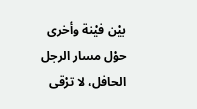بيْن فيْنة وأخرى حوْل مسار الرجل الحافل، لا ترْقى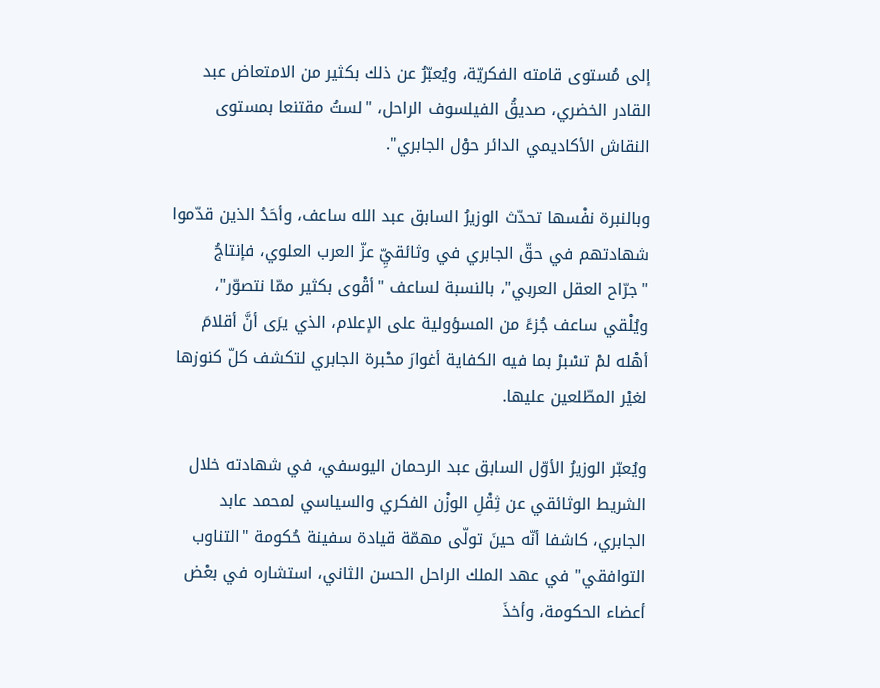إلى مُستوى قامته الفكريّة، ويُعبّرُ عن ذلك بكثير من الامتعاض عبد القادر الخضري، صديقُ الفيلسوف الراحل، "لستُ مقتنعا بمستوى النقاش الأكاديمي الدائر حوْل الجابري".

وبالنبرة نفْسها تحدّث الوزيرُ السابق عبد الله ساعف، وأحَدُ الذين قدّموا شهادتهم في حقّ الجابري في وثائقيِّ عزّ العرب العلوي، فإنتاجُ "جرّاح العقل العربي"، بالنسبة لساعف "أقْوى بكثير ممّا نتصوّر"، ويُلْقي ساعف جُزءً من المسؤولية على الإعلام، الذي يرَى أنَّ أقلامَ أهْله لمْ تسْبرْ بما فيه الكفاية أغوارَ محْبرة الجابري لتكشف كلّ كنوزها لغيْر المطّلعين عليها.

ويُعبّر الوزيرُ الأوّل السابق عبد الرحمان اليوسفي، في شهادته خلال الشريط الوثائقي عن ثِقْلِ الوزْن الفكري والسياسي لمحمد عابد الجابري، كاشفا أنّه حينَ تولّى مهمّة قيادة سفينة حُكومة "التناوب التوافقي" في عهد الملك الراحل الحسن الثاني، استشاره في بعْض أعضاء الحكومة، وأخذَ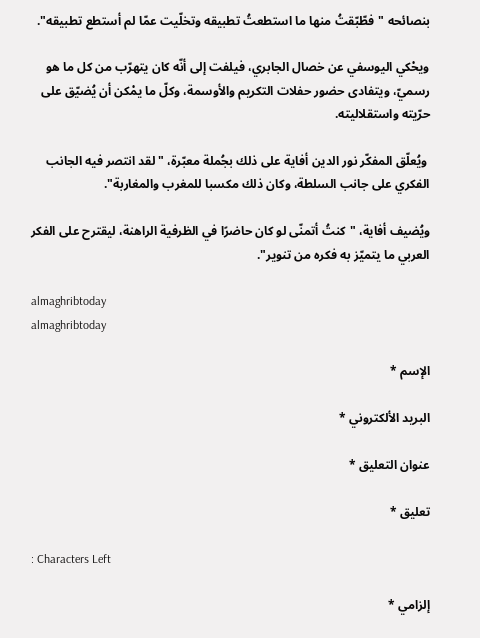بنصائحه "فطّبّقتُ منها ما استطعتُ تطبيقه وتخلّيت عمّا لم أستطع تطبيقه".

ويحْكي اليوسفي عن خصال الجابري، فيلفت إلى أنّه كان يتهرّب من كل ما هو رسميّ، ويتفادى حضور حفلات التكريم والأوسمة، وكلّ ما يمْكن أن يُضيّق على حرّيته واستقلاليته.

 ويُعلّق المفكّر نور الدين أفاية على ذلك بجُملة معبّرة، "لقد انتصر فيه الجانب الفكري على جانب السلطة، وكان ذلك مكسبا للمغرب والمغاربة".

ويُضيف أفاية، "كنتُ أتمنّى لو كان حاضرًا في الظرفية الراهنة، ليقترح على الفكر العربي ما يتميّز به فكره من تنوير".

almaghribtoday
almaghribtoday

الإسم *

البريد الألكتروني *

عنوان التعليق *

تعليق *

: Characters Left

إلزامي *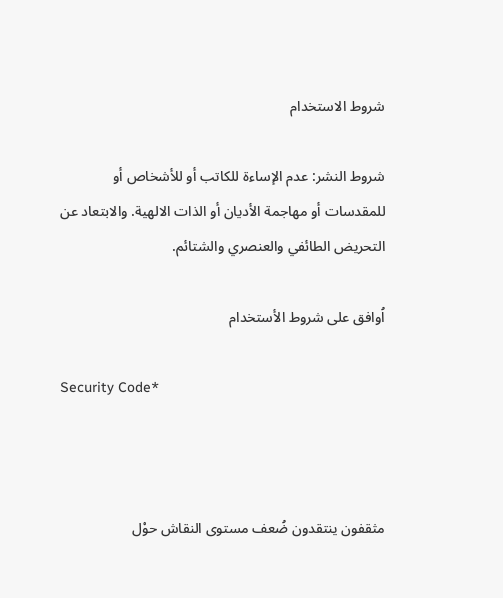شروط الاستخدام

شروط النشر: عدم الإساءة للكاتب أو للأشخاص أو للمقدسات أو مهاجمة الأديان أو الذات الالهية. والابتعاد عن التحريض الطائفي والعنصري والشتائم.

اُوافق على شروط الأستخدام

Security Code*



مثقفون ينتقدون ضُعف مستوى النقاش حوْل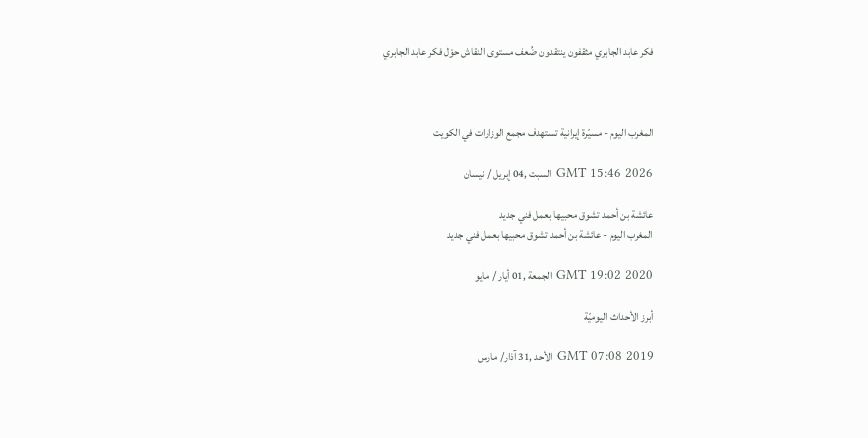فكر عابد الجابري مثقفون ينتقدون ضُعف مستوى النقاش حوْل فكر عابد الجابري



المغرب اليوم - مسيّرة إيرانية تستهدف مجمع الوزارات في الكويت

GMT 15:46 2026 السبت ,04 إبريل / نيسان

عائشة بن أحمد تشوق محبيها بعمل فني جديد
المغرب اليوم - عائشة بن أحمد تشوق محبيها بعمل فني جديد

GMT 19:02 2020 الجمعة ,01 أيار / مايو

أبرز الأحداث اليوميّة

GMT 07:08 2019 الأحد ,31 آذار/ مارس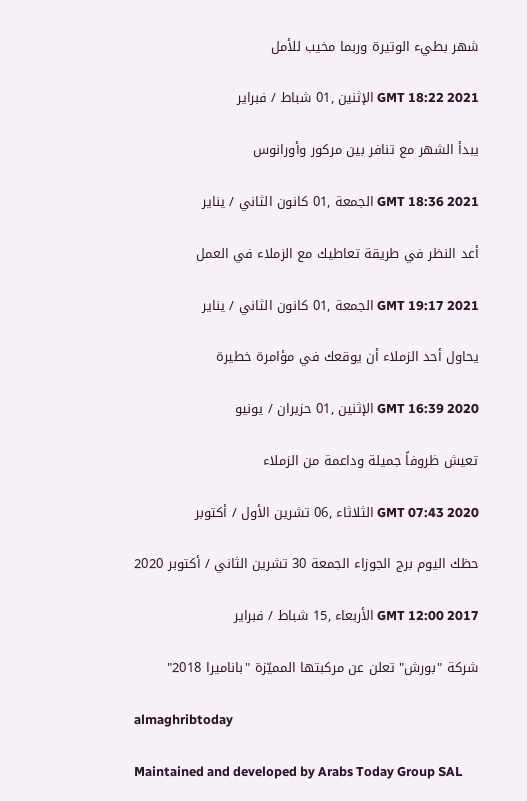شهر بطيء الوتيرة وربما مخيب للأمل

GMT 18:22 2021 الإثنين ,01 شباط / فبراير

يبدأ الشهر مع تنافر بين مركور وأورانوس

GMT 18:36 2021 الجمعة ,01 كانون الثاني / يناير

أعد النظر في طريقة تعاطيك مع الزملاء في العمل

GMT 19:17 2021 الجمعة ,01 كانون الثاني / يناير

يحاول أحد الزملاء أن يوقعك في مؤامرة خطيرة

GMT 16:39 2020 الإثنين ,01 حزيران / يونيو

تعيش ظروفاً جميلة وداعمة من الزملاء

GMT 07:43 2020 الثلاثاء ,06 تشرين الأول / أكتوبر

حظك اليوم برج الجوزاء الجمعة 30 تشرين الثاني / أكتوبر 2020

GMT 12:00 2017 الأربعاء ,15 شباط / فبراير

شركة "بورش" تعلن عن مركبتها المميّزة "باناميرا 2018"

almaghribtoday

Maintained and developed by Arabs Today Group SAL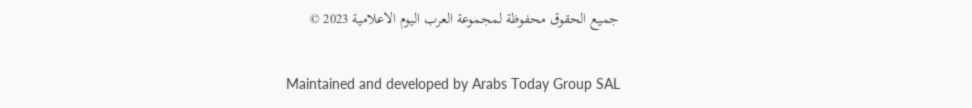جميع الحقوق محفوظة لمجموعة العرب اليوم الاعلامية 2023 ©

Maintained and developed by Arabs Today Group SAL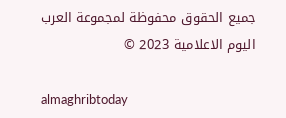جميع الحقوق محفوظة لمجموعة العرب اليوم الاعلامية 2023 ©

almaghribtoday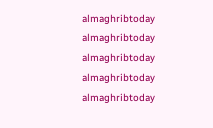almaghribtoday almaghribtoday almaghribtoday
almaghribtoday almaghribtoday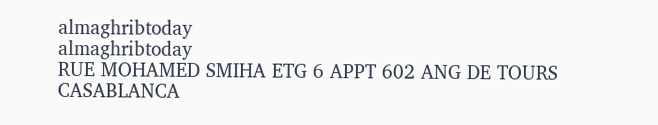almaghribtoday
almaghribtoday
RUE MOHAMED SMIHA ETG 6 APPT 602 ANG DE TOURS CASABLANCA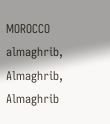MOROCCO
almaghrib, Almaghrib, Almaghrib